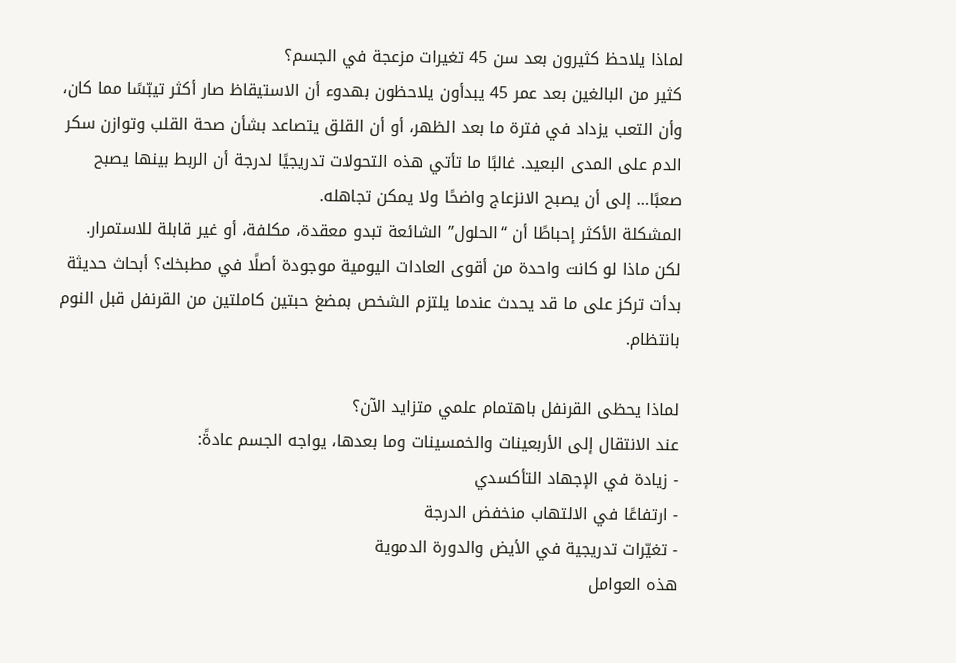لماذا يلاحظ كثيرون بعد سن 45 تغيرات مزعجة في الجسم؟
كثير من البالغين بعد عمر 45 يبدأون يلاحظون بهدوء أن الاستيقاظ صار أكثر تيبّسًا مما كان، وأن التعب يزداد في فترة ما بعد الظهر، أو أن القلق يتصاعد بشأن صحة القلب وتوازن سكر الدم على المدى البعيد. غالبًا ما تأتي هذه التحولات تدريجيًا لدرجة أن الربط بينها يصبح صعبًا… إلى أن يصبح الانزعاج واضحًا ولا يمكن تجاهله.
المشكلة الأكثر إحباطًا أن “الحلول” الشائعة تبدو معقدة، مكلفة، أو غير قابلة للاستمرار. لكن ماذا لو كانت واحدة من أقوى العادات اليومية موجودة أصلًا في مطبخك؟ أبحاث حديثة بدأت تركز على ما قد يحدث عندما يلتزم الشخص بمضغ حبتين كاملتين من القرنفل قبل النوم بانتظام.

لماذا يحظى القرنفل باهتمام علمي متزايد الآن؟
عند الانتقال إلى الأربعينات والخمسينات وما بعدها، يواجه الجسم عادةً:
- زيادة في الإجهاد التأكسدي
- ارتفاعًا في الالتهاب منخفض الدرجة
- تغيّرات تدريجية في الأيض والدورة الدموية
هذه العوامل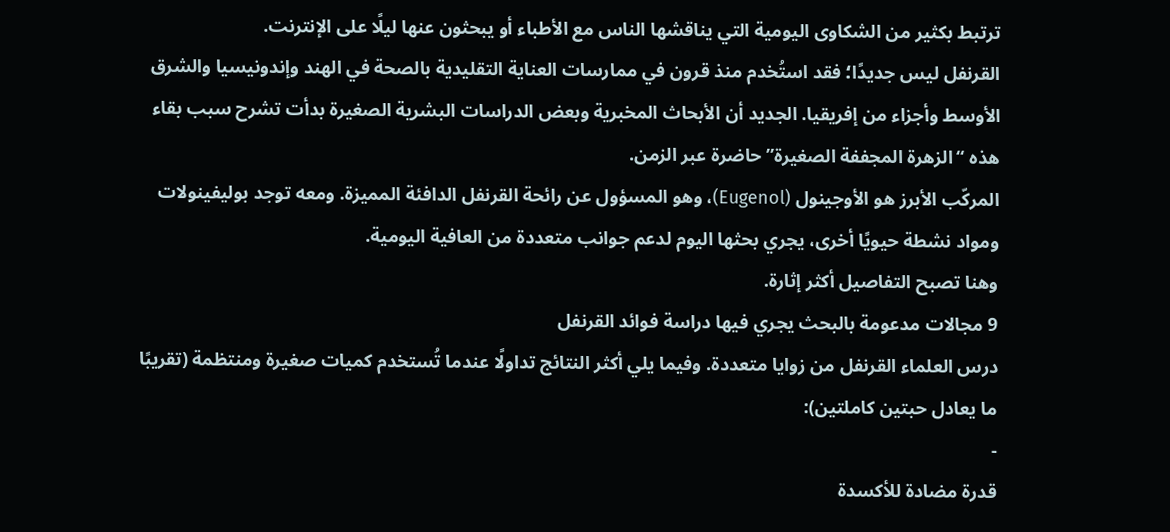ترتبط بكثير من الشكاوى اليومية التي يناقشها الناس مع الأطباء أو يبحثون عنها ليلًا على الإنترنت.
القرنفل ليس جديدًا؛ فقد استُخدم منذ قرون في ممارسات العناية التقليدية بالصحة في الهند وإندونيسيا والشرق الأوسط وأجزاء من إفريقيا. الجديد أن الأبحاث المخبرية وبعض الدراسات البشرية الصغيرة بدأت تشرح سبب بقاء هذه “الزهرة المجففة الصغيرة” حاضرة عبر الزمن.
المركّب الأبرز هو الأوجينول (Eugenol)، وهو المسؤول عن رائحة القرنفل الدافئة المميزة. ومعه توجد بوليفينولات ومواد نشطة حيويًا أخرى، يجري بحثها اليوم لدعم جوانب متعددة من العافية اليومية.
وهنا تصبح التفاصيل أكثر إثارة.
9 مجالات مدعومة بالبحث يجري فيها دراسة فوائد القرنفل
درس العلماء القرنفل من زوايا متعددة. وفيما يلي أكثر النتائج تداولًا عندما تُستخدم كميات صغيرة ومنتظمة (تقريبًا ما يعادل حبتين كاملتين):
-
قدرة مضادة للأكسدة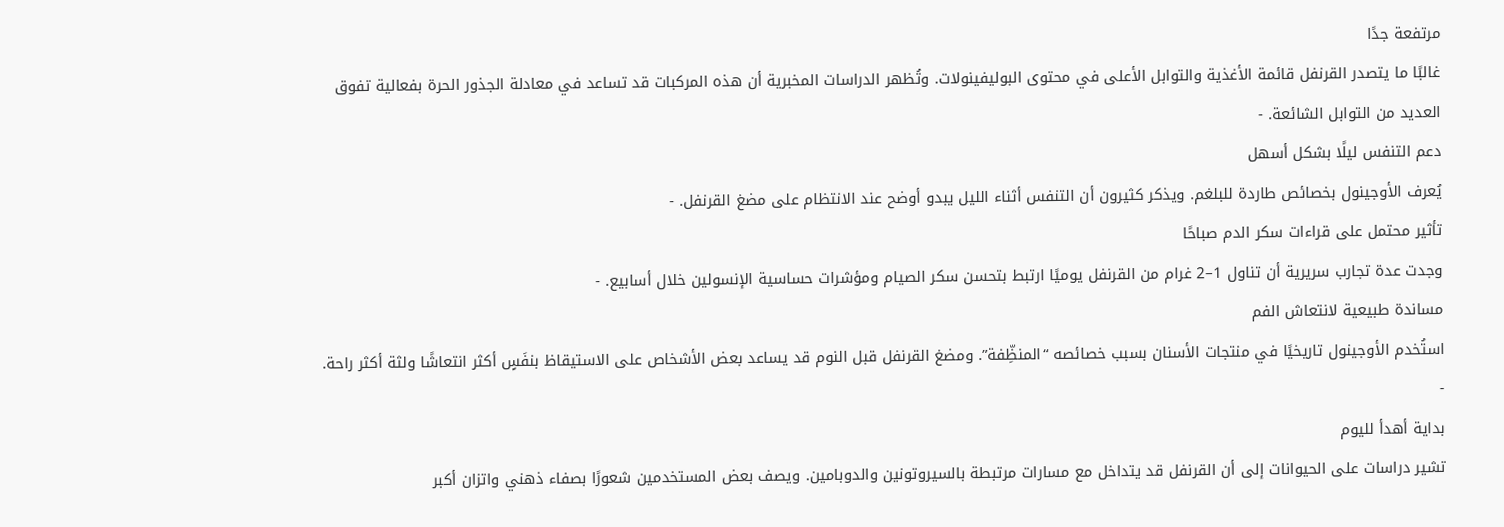مرتفعة جدًا
غالبًا ما يتصدر القرنفل قائمة الأغذية والتوابل الأعلى في محتوى البوليفينولات. وتُظهر الدراسات المخبرية أن هذه المركبات قد تساعد في معادلة الجذور الحرة بفعالية تفوق العديد من التوابل الشائعة. -
دعم التنفس ليلًا بشكل أسهل
يُعرف الأوجينول بخصائص طاردة للبلغم. ويذكر كثيرون أن التنفس أثناء الليل يبدو أوضح عند الانتظام على مضغ القرنفل. -
تأثير محتمل على قراءات سكر الدم صباحًا
وجدت عدة تجارب سريرية أن تناول 1–2 غرام من القرنفل يوميًا ارتبط بتحسن سكر الصيام ومؤشرات حساسية الإنسولين خلال أسابيع. -
مساندة طبيعية لانتعاش الفم
استُخدم الأوجينول تاريخيًا في منتجات الأسنان بسبب خصائصه “المنظِّفة”. ومضغ القرنفل قبل النوم قد يساعد بعض الأشخاص على الاستيقاظ بنفَسٍ أكثر انتعاشًا ولثة أكثر راحة. -
بداية أهدأ لليوم
تشير دراسات على الحيوانات إلى أن القرنفل قد يتداخل مع مسارات مرتبطة بالسيروتونين والدوبامين. ويصف بعض المستخدمين شعورًا بصفاء ذهني واتزان أكبر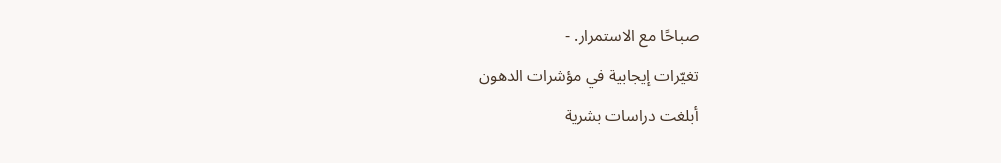صباحًا مع الاستمرار. -
تغيّرات إيجابية في مؤشرات الدهون
أبلغت دراسات بشرية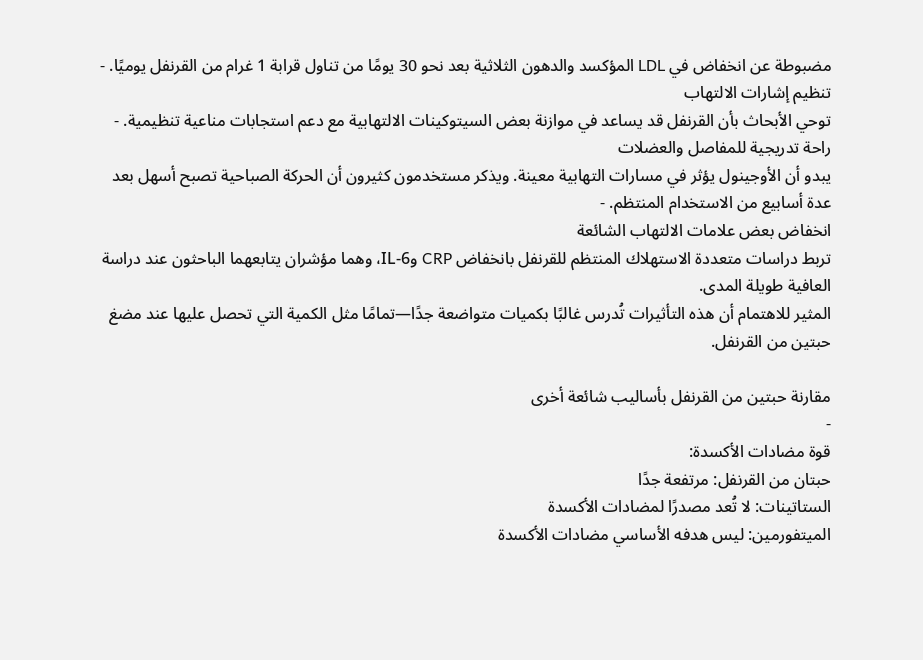مضبوطة عن انخفاض في LDL المؤكسد والدهون الثلاثية بعد نحو 30 يومًا من تناول قرابة 1 غرام من القرنفل يوميًا. -
تنظيم إشارات الالتهاب
توحي الأبحاث بأن القرنفل قد يساعد في موازنة بعض السيتوكينات الالتهابية مع دعم استجابات مناعية تنظيمية. -
راحة تدريجية للمفاصل والعضلات
يبدو أن الأوجينول يؤثر في مسارات التهابية معينة. ويذكر مستخدمون كثيرون أن الحركة الصباحية تصبح أسهل بعد عدة أسابيع من الاستخدام المنتظم. -
انخفاض بعض علامات الالتهاب الشائعة
تربط دراسات متعددة الاستهلاك المنتظم للقرنفل بانخفاض CRP وIL-6، وهما مؤشران يتابعهما الباحثون عند دراسة العافية طويلة المدى.
المثير للاهتمام أن هذه التأثيرات تُدرس غالبًا بكميات متواضعة جدًا—تمامًا مثل الكمية التي تحصل عليها عند مضغ حبتين من القرنفل.

مقارنة حبتين من القرنفل بأساليب شائعة أخرى
-
قوة مضادات الأكسدة:
حبتان من القرنفل: مرتفعة جدًا
الستاتينات: لا تُعد مصدرًا لمضادات الأكسدة
الميتفورمين: ليس هدفه الأساسي مضادات الأكسدة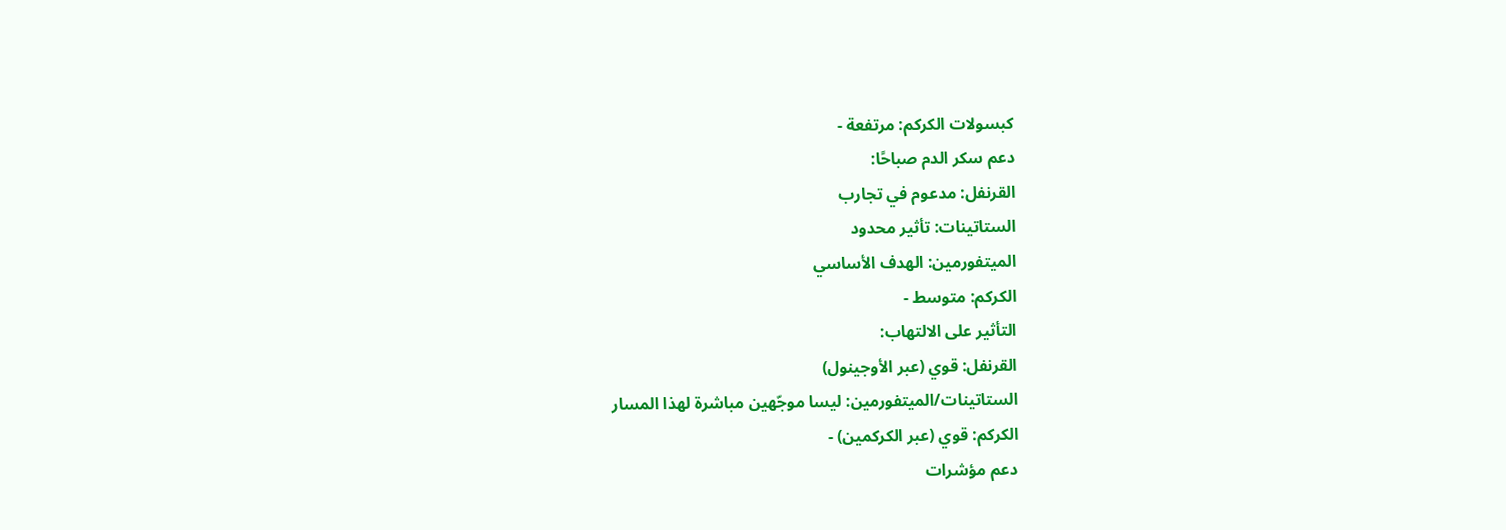كبسولات الكركم: مرتفعة -
دعم سكر الدم صباحًا:
القرنفل: مدعوم في تجارب
الستاتينات: تأثير محدود
الميتفورمين: الهدف الأساسي
الكركم: متوسط -
التأثير على الالتهاب:
القرنفل: قوي (عبر الأوجينول)
الستاتينات/الميتفورمين: ليسا موجّهين مباشرة لهذا المسار
الكركم: قوي (عبر الكركمين) -
دعم مؤشرات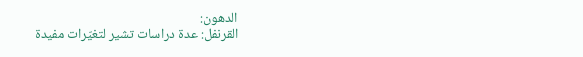الدهون:
القرنفل: عدة دراسات تشير لتغيّرات مفيدة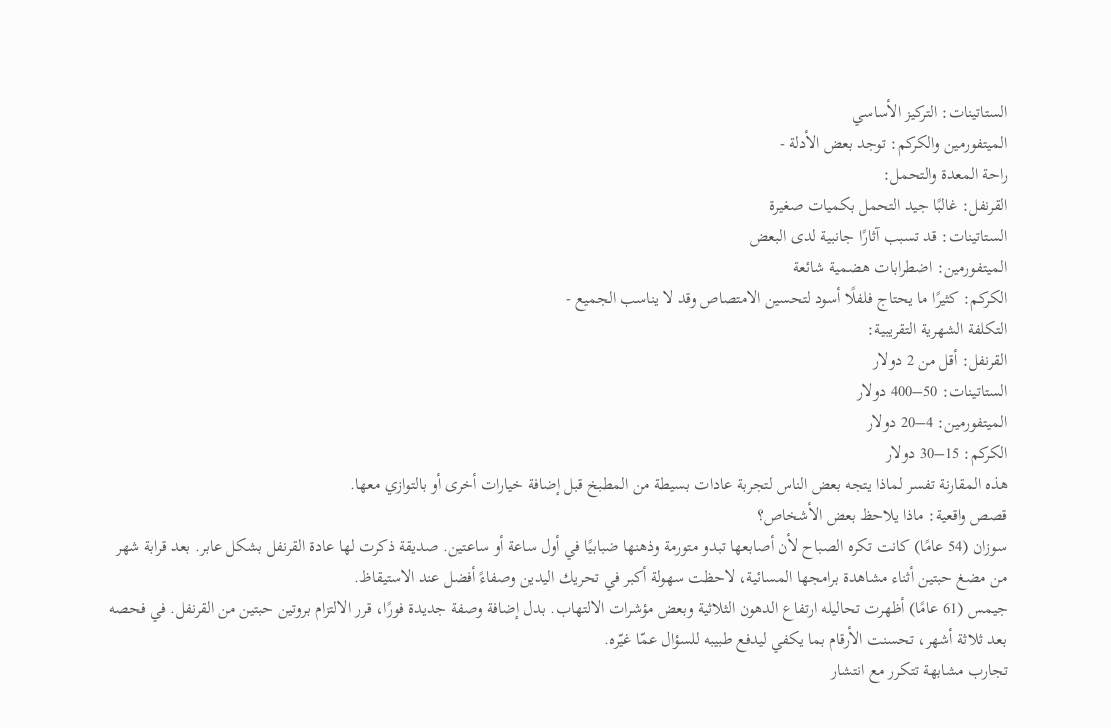الستاتينات: التركيز الأساسي
الميتفورمين والكركم: توجد بعض الأدلة -
راحة المعدة والتحمل:
القرنفل: غالبًا جيد التحمل بكميات صغيرة
الستاتينات: قد تسبب آثارًا جانبية لدى البعض
الميتفورمين: اضطرابات هضمية شائعة
الكركم: كثيرًا ما يحتاج فلفلًا أسود لتحسين الامتصاص وقد لا يناسب الجميع -
التكلفة الشهرية التقريبية:
القرنفل: أقل من 2 دولار
الستاتينات: 50–400 دولار
الميتفورمين: 4–20 دولار
الكركم: 15–30 دولار
هذه المقارنة تفسر لماذا يتجه بعض الناس لتجربة عادات بسيطة من المطبخ قبل إضافة خيارات أخرى أو بالتوازي معها.
قصص واقعية: ماذا يلاحظ بعض الأشخاص؟
سوزان (54 عامًا) كانت تكره الصباح لأن أصابعها تبدو متورمة وذهنها ضبابيًا في أول ساعة أو ساعتين. صديقة ذكرت لها عادة القرنفل بشكل عابر. بعد قرابة شهر من مضغ حبتين أثناء مشاهدة برامجها المسائية، لاحظت سهولة أكبر في تحريك اليدين وصفاءً أفضل عند الاستيقاظ.
جيمس (61 عامًا) أظهرت تحاليله ارتفاع الدهون الثلاثية وبعض مؤشرات الالتهاب. بدل إضافة وصفة جديدة فورًا، قرر الالتزام بروتين حبتين من القرنفل. في فحصه بعد ثلاثة أشهر، تحسنت الأرقام بما يكفي ليدفع طبيبه للسؤال عمّا غيّره.
تجارب مشابهة تتكرر مع انتشار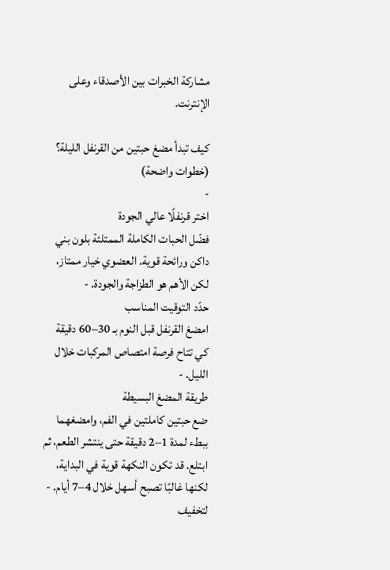مشاركة الخبرات بين الأصدقاء وعلى الإنترنت.

كيف تبدأ مضغ حبتين من القرنفل الليلة؟ (خطوات واضحة)
-
اختر قرنفلًا عالي الجودة
فضّل الحبات الكاملة الممتلئة بلون بني داكن ورائحة قوية. العضوي خيار ممتاز، لكن الأهم هو الطزاجة والجودة. -
حدّد التوقيت المناسب
امضغ القرنفل قبل النوم بـ 30–60 دقيقة كي تتاح فرصة امتصاص المركبات خلال الليل. -
طريقة المضغ البسيطة
ضع حبتين كاملتين في الفم، وامضغهما ببطء لمدة 1–2 دقيقة حتى ينتشر الطعم، ثم ابتلع. قد تكون النكهة قوية في البداية، لكنها غالبًا تصبح أسهل خلال 4–7 أيام. -
لتخفيف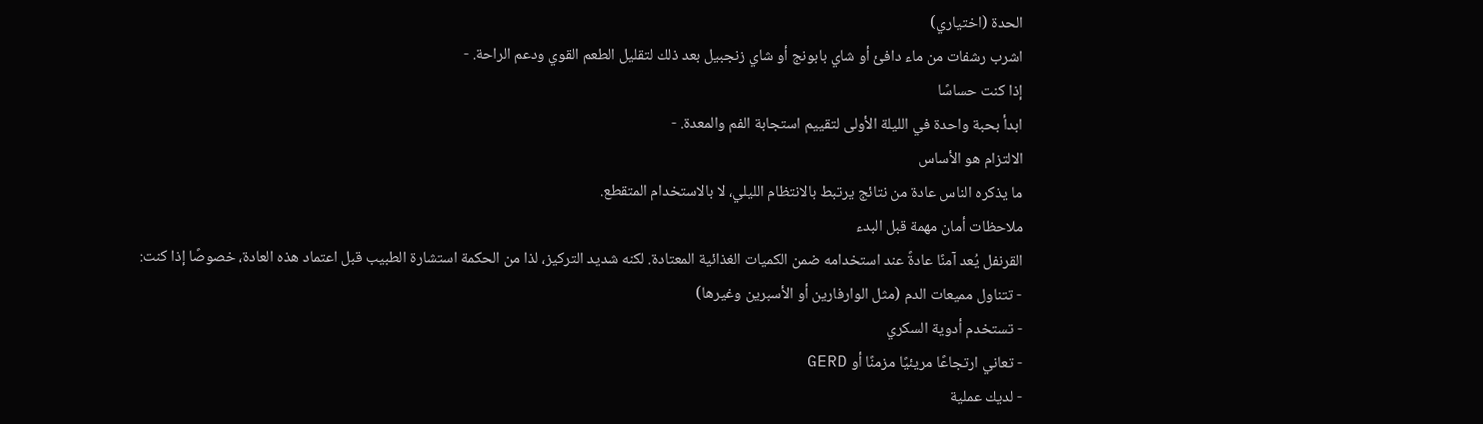الحدة (اختياري)
اشرب رشفات من ماء دافئ أو شاي بابونج أو شاي زنجبيل بعد ذلك لتقليل الطعم القوي ودعم الراحة. -
إذا كنت حساسًا
ابدأ بحبة واحدة في الليلة الأولى لتقييم استجابة الفم والمعدة. -
الالتزام هو الأساس
ما يذكره الناس عادة من نتائج يرتبط بالانتظام الليلي، لا بالاستخدام المتقطع.
ملاحظات أمان مهمة قبل البدء
القرنفل يُعد آمنًا عادةً عند استخدامه ضمن الكميات الغذائية المعتادة. لكنه شديد التركيز، لذا من الحكمة استشارة الطبيب قبل اعتماد هذه العادة، خصوصًا إذا كنت:
- تتناول مميعات الدم (مثل الوارفارين أو الأسبرين وغيرها)
- تستخدم أدوية السكري
- تعاني ارتجاعًا مريئيًا مزمنًا أو GERD
- لديك عملية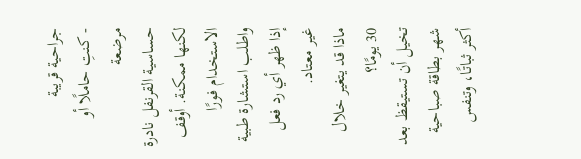جراحية قريبة
- كنتِ حاملًا أو مرضعة
حساسية القرنفل نادرة لكنها ممكنة. أوقف الاستخدام فورًا واطلب استشارة طبية إذا ظهر أي رد فعل غير معتاد.
ماذا قد يتغير خلال 30 يومًا؟
تخيل أن تستيقظ بعد شهر بطاقة صباحية أكثر ثباتًا، وتنفس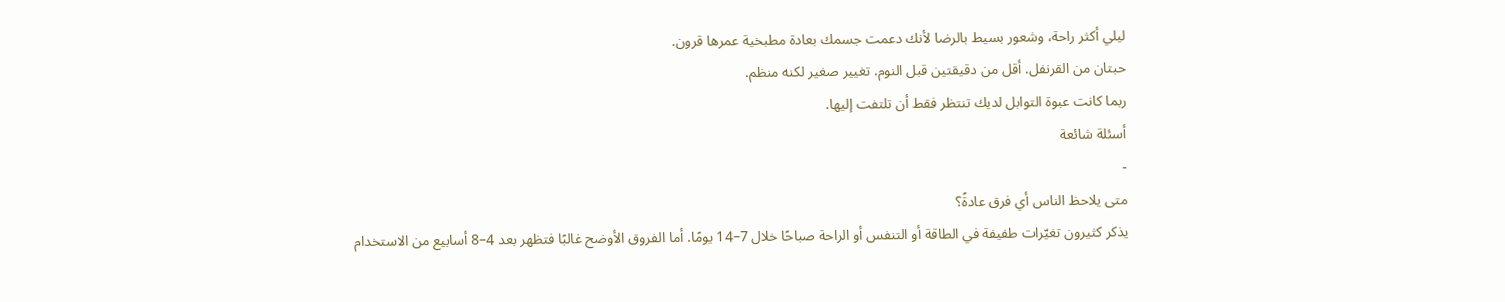ليلي أكثر راحة، وشعور بسيط بالرضا لأنك دعمت جسمك بعادة مطبخية عمرها قرون.
حبتان من القرنفل. أقل من دقيقتين قبل النوم. تغيير صغير لكنه منظم.
ربما كانت عبوة التوابل لديك تنتظر فقط أن تلتفت إليها.
أسئلة شائعة
-
متى يلاحظ الناس أي فرق عادةً؟
يذكر كثيرون تغيّرات طفيفة في الطاقة أو التنفس أو الراحة صباحًا خلال 7–14 يومًا. أما الفروق الأوضح غالبًا فتظهر بعد 4–8 أسابيع من الاستخدام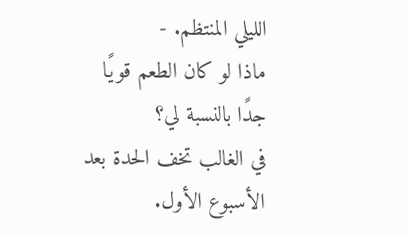الليلي المنتظم. -
ماذا لو كان الطعم قويًا جدًا بالنسبة لي؟
في الغالب تخف الحدة بعد الأسبوع الأول.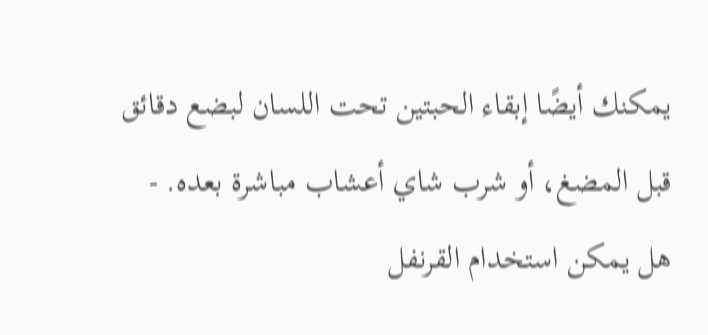يمكنك أيضًا إبقاء الحبتين تحت اللسان لبضع دقائق قبل المضغ، أو شرب شاي أعشاب مباشرة بعده. -
هل يمكن استخدام القرنفل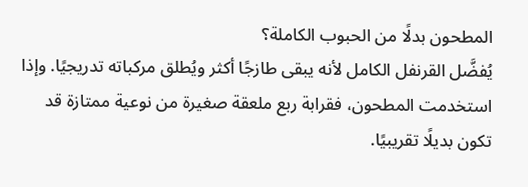المطحون بدلًا من الحبوب الكاملة؟
يُفضَّل القرنفل الكامل لأنه يبقى طازجًا أكثر ويُطلق مركباته تدريجيًا. وإذا استخدمت المطحون، فقرابة ربع ملعقة صغيرة من نوعية ممتازة قد تكون بديلًا تقريبيًا.